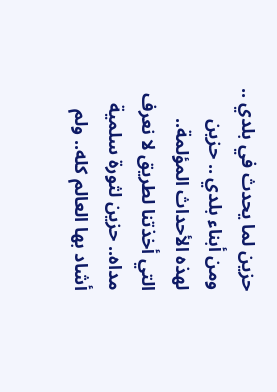حزين لما يحدث في بلدي .. ومن أبناء بلدي .. حزين لهذه الأحداث المؤلمة.. التي أخذتنا لطريق لا نعرف مداه.. حزين لثورة سلمية أشاد بها العالم كله.. ولم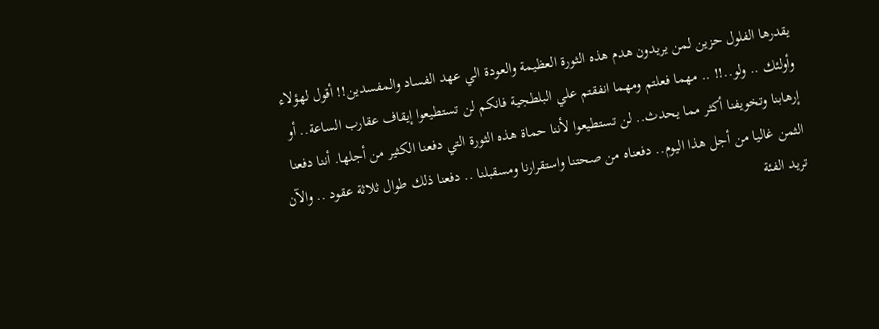يقدرها الفلول حزين لمن يريدون هدم هذه الثورة العظيمة والعودة الي عهد الفساد والمفسدين!! أقول لهؤلاء وأولئك .. ولو..!! .. مهما فعلتم ومهما انفقتم علي البلطجية فانكم لن تستطيعوا إيقاف عقارب الساعة.. أو إرهابنا وتخويفنا أكثر مما يحدث.. لن تستطيعوا لأننا حماة هذه الثورة التي دفعنا الكثير من أجلها. أننا دفعنا الثمن غاليا من أجل هذا اليوم.. دفعناه من صحتنا واستقرارنا ومسقبلنا .. دفعنا ذلك طوال ثلاثة عقود .. والآن تريد الفئة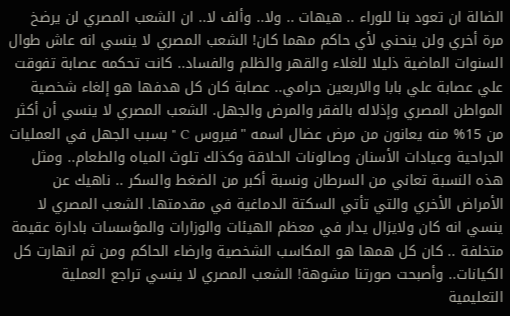الضالة ان تعود بنا للوراء .. هيهات .. ولا.. وألف لا.. ان الشعب المصري لن يرضخ مرة أخري ولن ينحني لأي حاكم مهما كان! الشعب المصري لا ينسي انه عاش طوال السنوات الماضية ذليلا للغلاء والقهر والظلم والفساد.. كانت تحكمه عصابة تفوقت علي عصابة علي بابا والاربعين حرامي.. عصابة كان كل هدفها هو إلغاء شخصية المواطن المصري وإذلاله بالفقر والمرض والجهل. الشعب المصري لا ينسي أن أكثر من 15% منه يعانون من مرض عضال اسمه "فيروس C " بسبب الجهل في العمليات الجراحية وعيادات الأسنان وصالونات الحلاقة وكذلك تلوث المياه والطعام.. ومثل هذه النسبة تعاني من السرطان ونسبة أكبر من الضغط والسكر .. ناهيك عن الأمراض الأخري والتي تأتي السكتة الدماغية في مقدمتها. الشعب المصري لا ينسي انه كان ولايزال يدار في معظم الهيئات والوزارات والمؤسسات بادارة عقيمة متخلفة .. كان كل همها هو المكاسب الشخصية وارضاء الحاكم ومن ثم انهارت كل الكيانات.. وأصبحت صورتنا مشوهة! الشعب المصري لا ينسي تراجع العملية التعليمية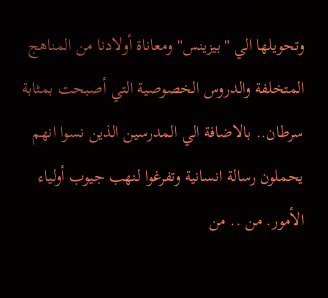وتحويلها الي "بيزينس" ومعاناة أولادنا من المناهج المتخلفة والدروس الخصوصية التي أصبحت بمثابة سرطان.. بالاضافة الي المدرسين الذين نسوا انهم يحملون رسالة انسانية وتفرغوا لنهب جيوب أولياء الأمور. من .. من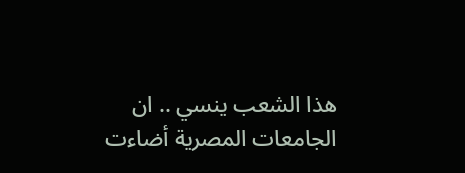هذا الشعب ينسي .. ان الجامعات المصرية أضاءت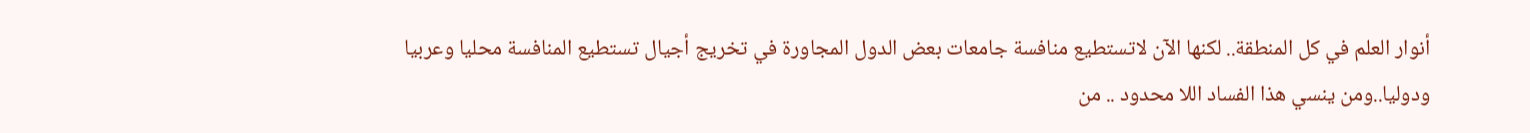أنوار العلم في كل المنطقة.. لكنها الآن لاتستطيع منافسة جامعات بعض الدول المجاورة في تخريج أجيال تستطيع المنافسة محليا وعربيا ودوليا..ومن ينسي هذا الفساد اللا محدود .. من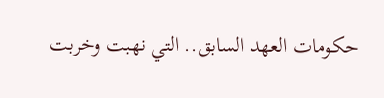حكومات العهد السابق.. التي نهبت وخربت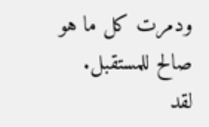ودمرت كل ما هو صالح للمستقبل. لقد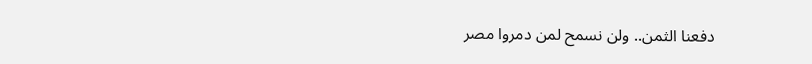دفعنا الثمن.. ولن نسمح لمن دمروا مصر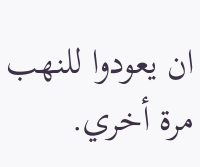ان يعودوا للنهب مرة أخري.